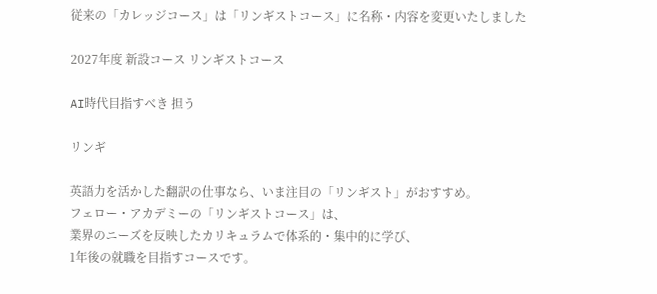従来の「カレッジコース」は「リンギストコース」に名称・内容を変更いたしました

2027年度 新設コース リンギストコース

AI時代目指すべき 担う

リンギ

英語力を活かした翻訳の仕事なら、いま注目の「リンギスト」がおすすめ。
フェロー・アカデミーの「リンギストコース」は、
業界のニーズを反映したカリキュラムで体系的・集中的に学び、
1年後の就職を目指すコースです。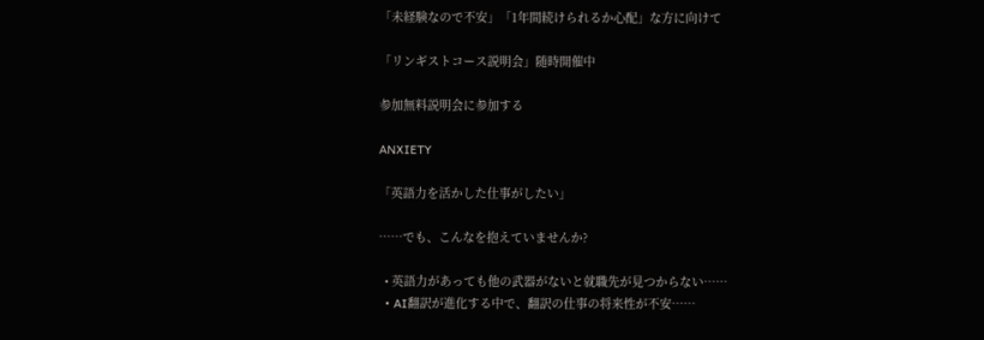「未経験なので不安」「1年間続けられるか心配」な方に向けて

「リンギストコース説明会」随時開催中

参加無料説明会に参加する

ANXIETY

「英語力を活かした仕事がしたい」

……でも、こんなを抱えていませんか?

  • 英語力があっても他の武器がないと就職先が見つからない……
  • AI翻訳が進化する中で、翻訳の仕事の将来性が不安……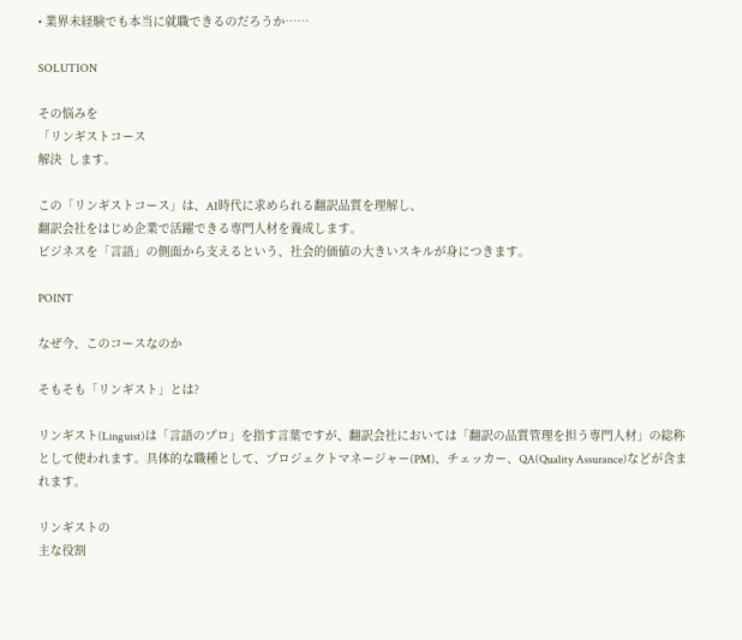• 業界未経験でも本当に就職できるのだろうか……

SOLUTION

その悩みを
「リンギストコース
解決  します。

この「リンギストコース」は、AI時代に求められる翻訳品質を理解し、
翻訳会社をはじめ企業で活躍できる専門人材を養成します。
ビジネスを「言語」の側面から支えるという、社会的価値の大きいスキルが身につきます。

POINT

なぜ今、このコースなのか

そもそも「リンギスト」とは?

リンギスト(Linguist)は「言語のプロ」を指す言葉ですが、翻訳会社においては「翻訳の品質管理を担う専門人材」の総称として使われます。具体的な職種として、プロジェクトマネージャー(PM)、チェッカー、QA(Quality Assurance)などが含まれます。

リンギストの
主な役割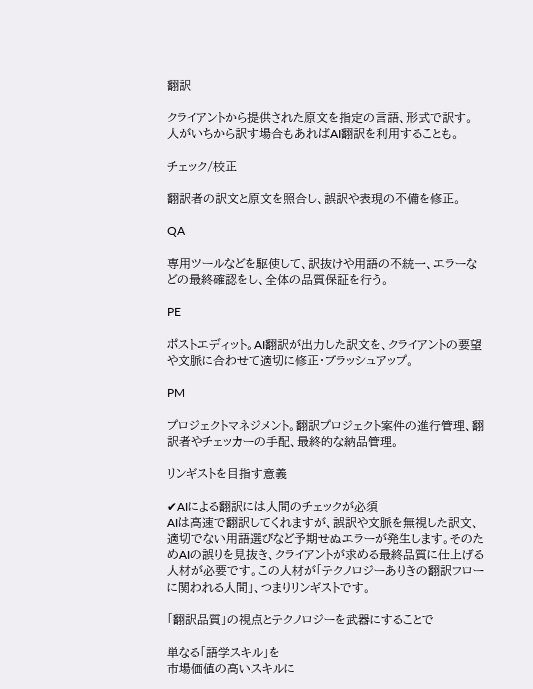翻訳

クライアントから提供された原文を指定の言語、形式で訳す。人がいちから訳す場合もあればAI翻訳を利用することも。

チェック/校正

翻訳者の訳文と原文を照合し、誤訳や表現の不備を修正。

QA

専用ツールなどを駆使して、訳抜けや用語の不統一、エラーなどの最終確認をし、全体の品質保証を行う。

PE

ポストエディット。AI翻訳が出力した訳文を、クライアントの要望や文脈に合わせて適切に修正・ブラッシュアップ。

PM

プロジェクトマネジメント。翻訳プロジェクト案件の進行管理、翻訳者やチェッカーの手配、最終的な納品管理。

リンギストを目指す意義

✔AIによる翻訳には人間のチェックが必須
AIは高速で翻訳してくれますが、誤訳や文脈を無視した訳文、適切でない用語選びなど予期せぬエラーが発生します。そのためAIの誤りを見抜き、クライアントが求める最終品質に仕上げる人材が必要です。この人材が「テクノロジーありきの翻訳フローに関われる人間」、つまりリンギストです。

「翻訳品質」の視点とテクノロジーを武器にすることで

単なる「語学スキル」を
市場価値の高いスキルに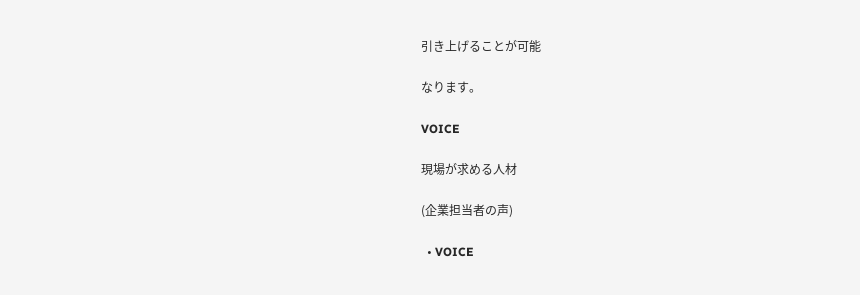引き上げることが可能

なります。

VOICE

現場が求める人材

(企業担当者の声)

  • VOICE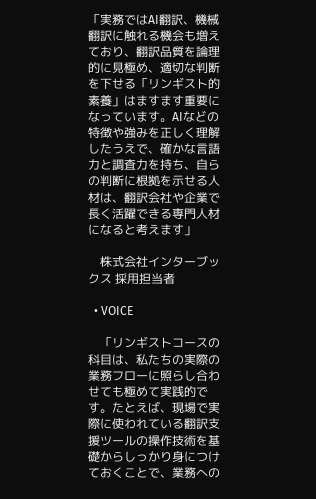「実務ではAI翻訳、機械翻訳に触れる機会も増えており、翻訳品質を論理的に見極め、適切な判断を下せる「リンギスト的素養」はますます重要になっています。AIなどの特徴や強みを正しく理解したうえで、確かな言語力と調査力を持ち、自らの判断に根拠を示せる人材は、翻訳会社や企業で長く活躍できる専門人材になると考えます」

    株式会社インターブックス 採用担当者

  • VOICE

    「リンギストコースの科目は、私たちの実際の業務フローに照らし合わせても極めて実践的です。たとえば、現場で実際に使われている翻訳支援ツールの操作技術を基礎からしっかり身につけておくことで、業務への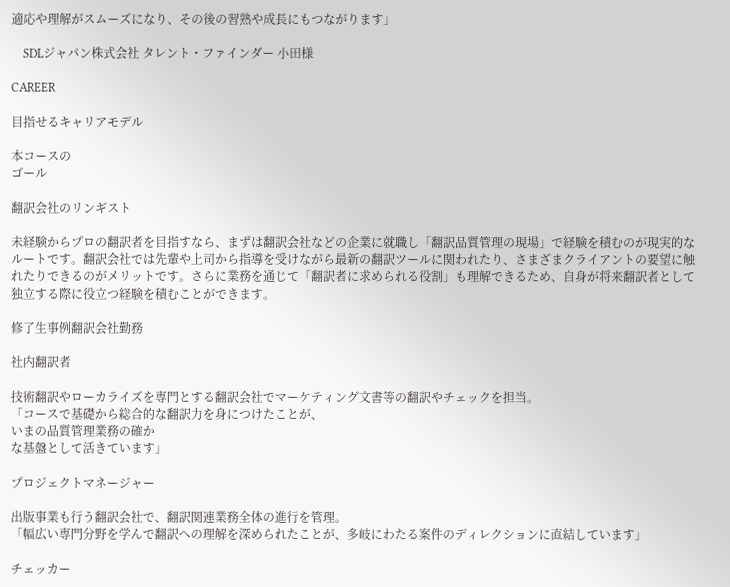適応や理解がスムーズになり、その後の習熟や成長にもつながります」

    SDLジャパン株式会社 タレント・ファインダー 小田様

CAREER

目指せるキャリアモデル

本コースの
ゴール

翻訳会社のリンギスト

未経験からプロの翻訳者を目指すなら、まずは翻訳会社などの企業に就職し「翻訳品質管理の現場」で経験を積むのが現実的なルートです。翻訳会社では先輩や上司から指導を受けながら最新の翻訳ツールに関われたり、さまざまクライアントの要望に触れたりできるのがメリットです。さらに業務を通じて「翻訳者に求められる役割」も理解できるため、自身が将来翻訳者として独立する際に役立つ経験を積むことができます。

修了生事例翻訳会社勤務

社内翻訳者

技術翻訳やローカライズを専門とする翻訳会社でマーケティング文書等の翻訳やチェックを担当。
「コースで基礎から総合的な翻訳力を身につけたことが、
いまの品質管理業務の確か
な基盤として活きています」

プロジェクトマネージャー

出版事業も行う翻訳会社で、翻訳関連業務全体の進行を管理。
「幅広い専門分野を学んで翻訳への理解を深められたことが、多岐にわたる案件のディレクションに直結しています」

チェッカー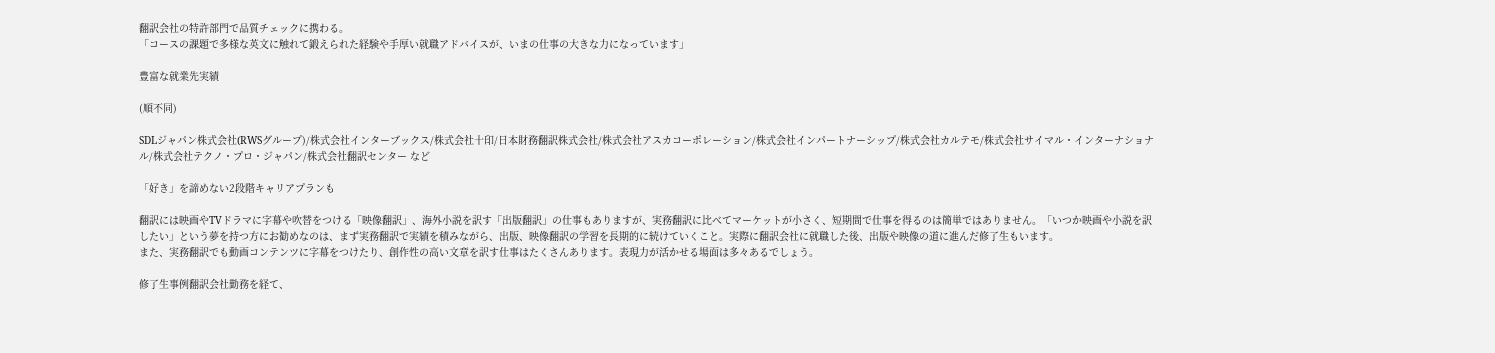翻訳会社の特許部門で品質チェックに携わる。
「コースの課題で多様な英文に触れて鍛えられた経験や手厚い就職アドバイスが、いまの仕事の大きな力になっています」

豊富な就業先実績

(順不同)

SDLジャパン株式会社(RWSグループ)/株式会社インターブックス/株式会社十印/日本財務翻訳株式会社/株式会社アスカコーポレーション/株式会社インパートナーシップ/株式会社カルテモ/株式会社サイマル・インターナショナル/株式会社テクノ・プロ・ジャパン/株式会社翻訳センター など

「好き」を諦めない2段階キャリアプランも

翻訳には映画やTVドラマに字幕や吹替をつける「映像翻訳」、海外小説を訳す「出版翻訳」の仕事もありますが、実務翻訳に比べてマーケットが小さく、短期間で仕事を得るのは簡単ではありません。「いつか映画や小説を訳したい」という夢を持つ方にお勧めなのは、まず実務翻訳で実績を積みながら、出版、映像翻訳の学習を長期的に続けていくこと。実際に翻訳会社に就職した後、出版や映像の道に進んだ修了生もいます。
また、実務翻訳でも動画コンテンツに字幕をつけたり、創作性の高い文章を訳す仕事はたくさんあります。表現力が活かせる場面は多々あるでしょう。

修了生事例翻訳会社勤務を経て、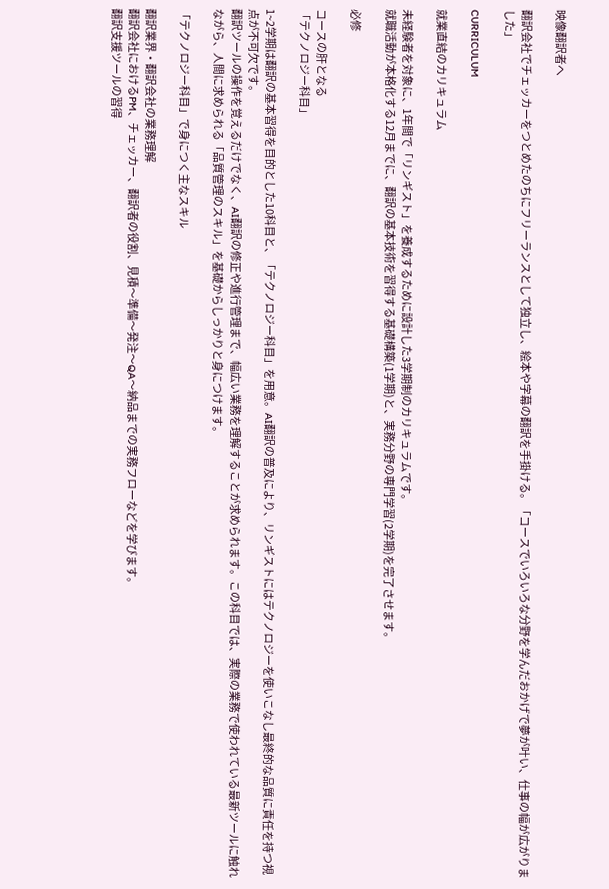映像翻訳者へ

翻訳会社でチェッカーをつとめたのちにフリーランスとして独立し、絵本や字幕の翻訳を手掛ける。「コースでいろいろな分野を学んだおかげで夢が叶い、仕事の幅が広がりました」

CURRICULUM

就業直結のカリキュラム

未経験者を対象に、1年間で「リンギスト」を養成するために設計した3学期制のカリキュラムです。
就職活動が本格化する12月までに、翻訳の基本技術を習得する基礎構築(1学期)と、実務分野の専門学習(2学期)を完了させます。

必修

コースの肝となる
「テクノロジー科目」

1~2学期は翻訳の基本習得を目的とした10科目と、「テクノロジー科目」を用意。AI翻訳の普及により、リンギストにはテクノロジーを使いこなし最終的な品質に責任を持つ視点が不可欠です。
翻訳ツールの操作を覚えるだけでなく、AI翻訳の修正や進行管理まで、幅広い業務を理解することが求められます。この科目では、実際の業務で使われている最新ツールに触れながら、人間に求められる「品質管理のスキル」を基礎からしっかりと身につけます。

「テクノロジー科目」で身につく主なスキル

翻訳業界・翻訳会社の業務理解
翻訳会社におけるPM、チェッカー、翻訳者の役割、見積〜準備〜発注〜QA〜納品までの実務フローなどを学びます。
翻訳支援ツールの習得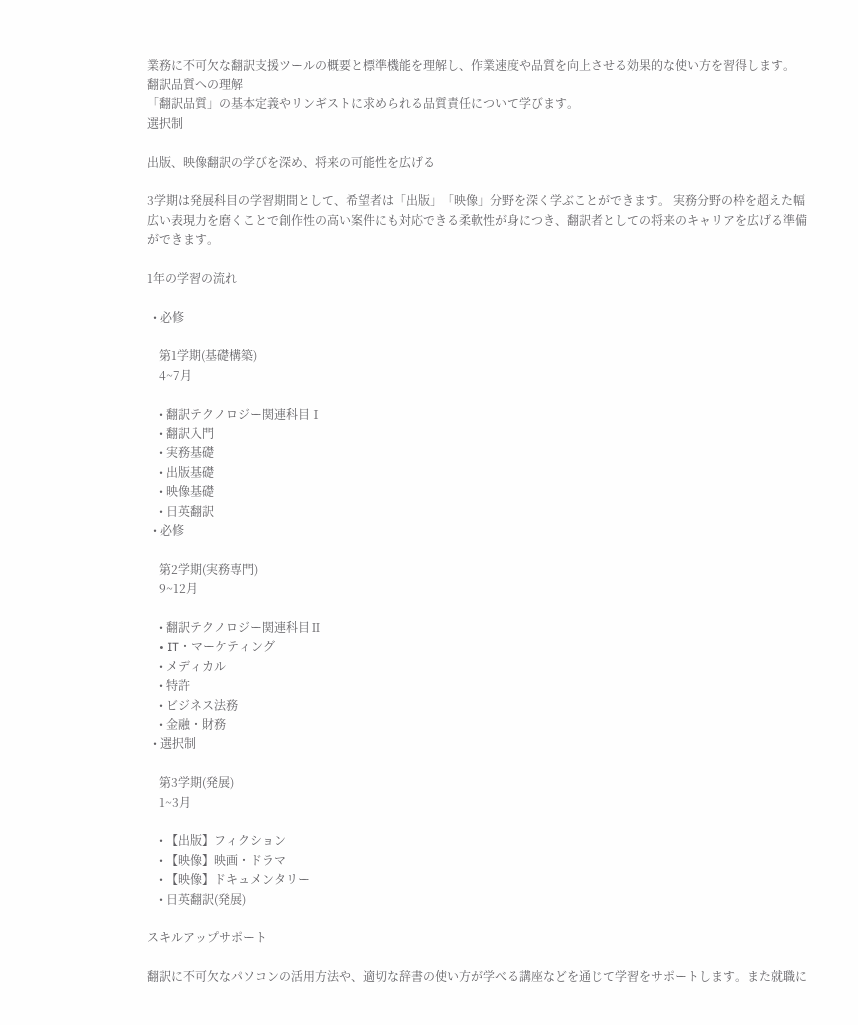業務に不可欠な翻訳支援ツールの概要と標準機能を理解し、作業速度や品質を向上させる効果的な使い方を習得します。
翻訳品質への理解
「翻訳品質」の基本定義やリンギストに求められる品質責任について学びます。
選択制

出版、映像翻訳の学びを深め、将来の可能性を広げる

3学期は発展科目の学習期間として、希望者は「出版」「映像」分野を深く学ぶことができます。 実務分野の枠を超えた幅広い表現力を磨くことで創作性の高い案件にも対応できる柔軟性が身につき、翻訳者としての将来のキャリアを広げる準備ができます。

1年の学習の流れ

  • 必修

    第1学期(基礎構築)
    4~7月

    • 翻訳テクノロジー関連科目Ⅰ
    • 翻訳入門
    • 実務基礎
    • 出版基礎
    • 映像基礎
    • 日英翻訳
  • 必修

    第2学期(実務専門)
    9~12月

    • 翻訳テクノロジー関連科目Ⅱ
    • IT・マーケティング
    • メディカル
    • 特許
    • ビジネス法務
    • 金融・財務
  • 選択制

    第3学期(発展)
    1~3月

    • 【出版】フィクション
    • 【映像】映画・ドラマ
    • 【映像】ドキュメンタリー
    • 日英翻訳(発展)

スキルアップサポート

翻訳に不可欠なパソコンの活用方法や、適切な辞書の使い方が学べる講座などを通じて学習をサポートします。また就職に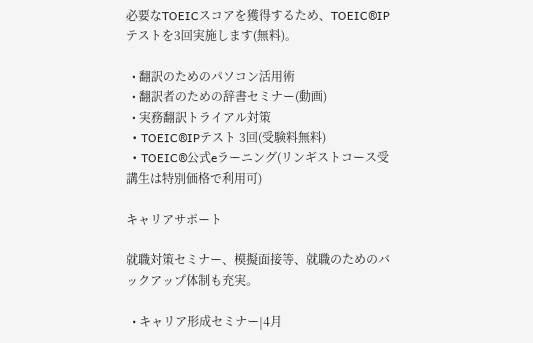必要なTOEICスコアを獲得するため、TOEIC®IPテストを3回実施します(無料)。

  • 翻訳のためのパソコン活用術
  • 翻訳者のための辞書セミナー(動画)
  • 実務翻訳トライアル対策
  • TOEIC®IPテスト 3回(受験料無料)
  • TOEIC®公式eラーニング(リンギストコース受講生は特別価格で利用可)

キャリアサポート

就職対策セミナー、模擬面接等、就職のためのバックアップ体制も充実。

  • キャリア形成セミナー|4月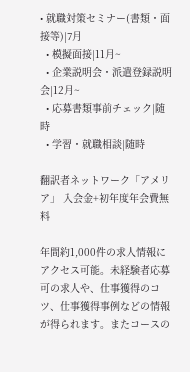• 就職対策セミナー(書類・面接等)|7月
  • 模擬面接|11月~
  • 企業説明会・派遣登録説明会|12月~
  • 応募書類事前チェック|随時
  • 学習・就職相談|随時

翻訳者ネットワーク「アメリア」 入会金+初年度年会費無料

年間約1,000件の求人情報にアクセス可能。未経験者応募可の求人や、仕事獲得のコツ、仕事獲得事例などの情報が得られます。またコースの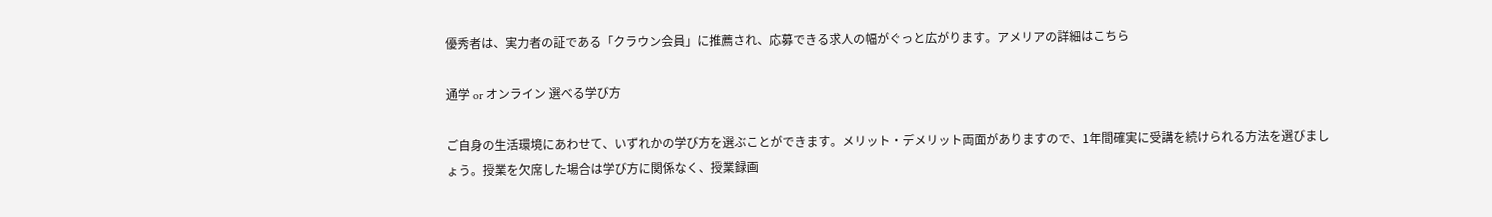優秀者は、実力者の証である「クラウン会員」に推薦され、応募できる求人の幅がぐっと広がります。アメリアの詳細はこちら

通学 or オンライン 選べる学び方

ご自身の生活環境にあわせて、いずれかの学び方を選ぶことができます。メリット・デメリット両面がありますので、1年間確実に受講を続けられる方法を選びましょう。授業を欠席した場合は学び方に関係なく、授業録画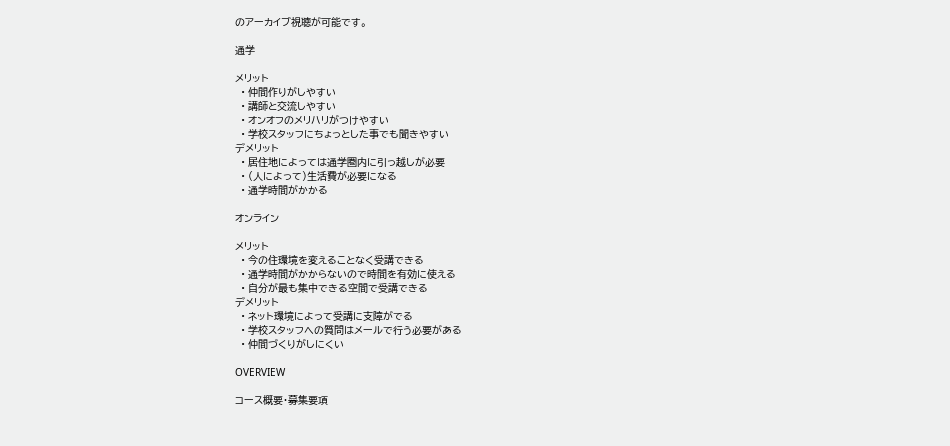のアーカイブ視聴が可能です。

通学

メリット
  • 仲間作りがしやすい
  • 講師と交流しやすい
  • オンオフのメリハリがつけやすい
  • 学校スタッフにちょっとした事でも聞きやすい
デメリット
  • 居住地によっては通学圏内に引っ越しが必要
  • (人によって)生活費が必要になる
  • 通学時間がかかる

オンライン

メリット
  • 今の住環境を変えることなく受講できる
  • 通学時間がかからないので時間を有効に使える
  • 自分が最も集中できる空間で受講できる
デメリット
  • ネット環境によって受講に支障がでる
  • 学校スタッフへの質問はメールで行う必要がある
  • 仲間づくりがしにくい

OVERVIEW

コース概要・募集要項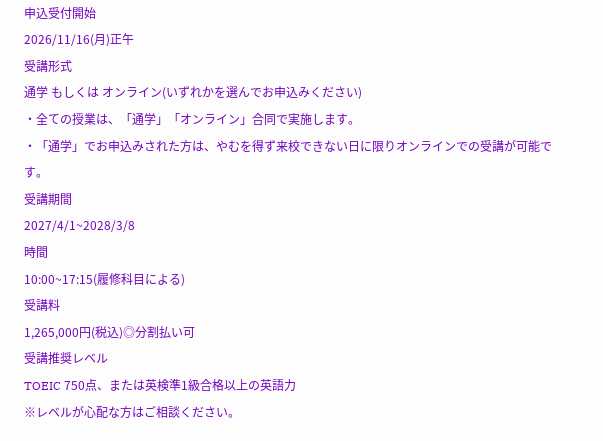申込受付開始
2026/11/16(月)正午
受講形式
通学 もしくは オンライン(いずれかを選んでお申込みください)
・全ての授業は、「通学」「オンライン」合同で実施します。
・「通学」でお申込みされた方は、やむを得ず来校できない日に限りオンラインでの受講が可能です。
受講期間
2027/4/1~2028/3/8
時間
10:00~17:15(履修科目による)
受講料
1,265,000円(税込)◎分割払い可
受講推奨レベル
TOEIC 750点、または英検準1級合格以上の英語力
※レベルが心配な方はご相談ください。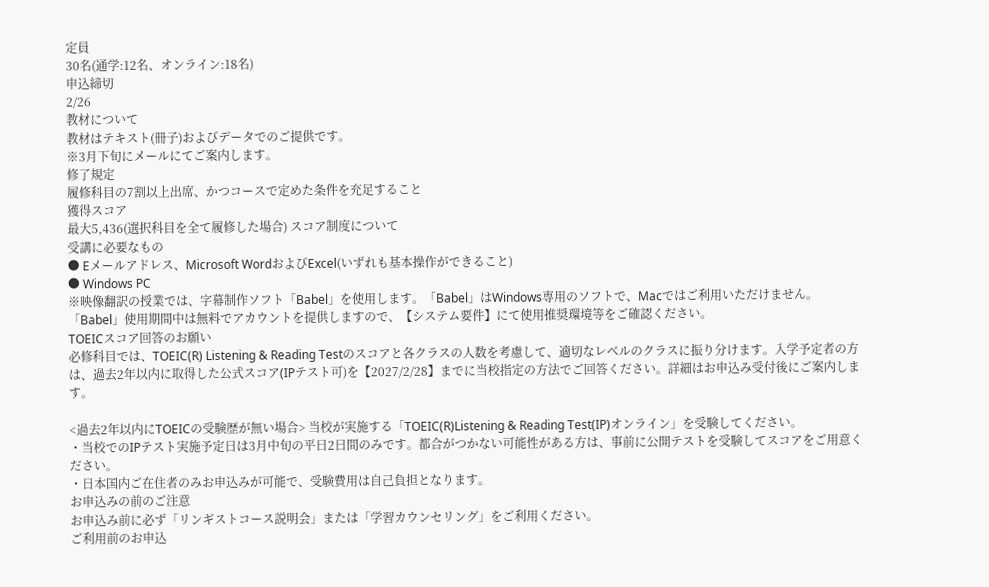定員
30名(通学:12名、オンライン:18名)
申込締切
2/26
教材について
教材はテキスト(冊子)およびデータでのご提供です。
※3月下旬にメールにてご案内します。
修了規定
履修科目の7割以上出席、かつコースで定めた条件を充足すること
獲得スコア
最大5,436(選択科目を全て履修した場合) スコア制度について
受講に必要なもの
● Eメールアドレス、Microsoft WordおよびExcel(いずれも基本操作ができること)
● Windows PC
※映像翻訳の授業では、字幕制作ソフト「Babel」を使用します。「Babel」はWindows専用のソフトで、Macではご利用いただけません。「Babel」使用期間中は無料でアカウントを提供しますので、【システム要件】にて使用推奨環境等をご確認ください。
TOEICスコア回答のお願い
必修科目では、TOEIC(R) Listening & Reading Testのスコアと各クラスの人数を考慮して、適切なレベルのクラスに振り分けます。入学予定者の方は、過去2年以内に取得した公式スコア(IPテスト可)を【2027/2/28】までに当校指定の方法でご回答ください。詳細はお申込み受付後にご案内します。

<過去2年以内にTOEICの受験歴が無い場合> 当校が実施する「TOEIC(R)Listening & Reading Test(IP)オンライン」を受験してください。
・当校でのIPテスト実施予定日は3月中旬の平日2日間のみです。都合がつかない可能性がある方は、事前に公開テストを受験してスコアをご用意ください。
・日本国内ご在住者のみお申込みが可能で、受験費用は自己負担となります。
お申込みの前のご注意
お申込み前に必ず「リンギストコース説明会」または「学習カウンセリング」をご利用ください。
ご利用前のお申込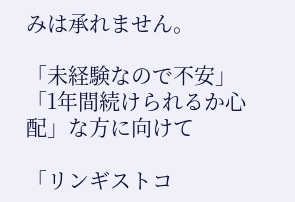みは承れません。

「未経験なので不安」
「1年間続けられるか心配」な方に向けて

「リンギストコ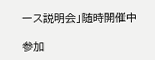ース説明会」随時開催中

参加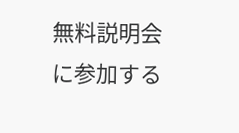無料説明会に参加する